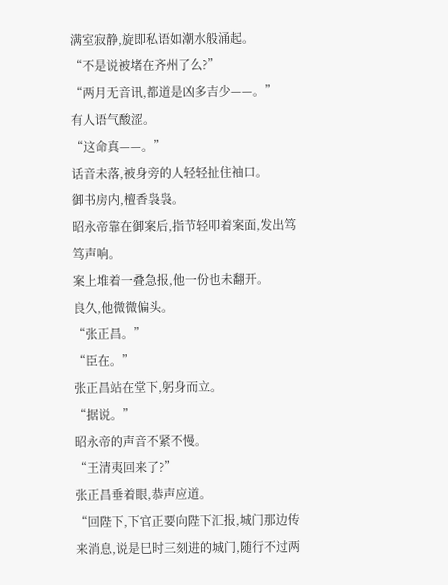满室寂静,旋即私语如潮水般涌起。
“不是说被堵在齐州了么?”
“两月无音讯,都道是凶多吉少——。”
有人语气酸涩。
“这命真——。”
话音未落,被身旁的人轻轻扯住袖口。
御书房内,檀香袅袅。
昭永帝靠在御案后,指节轻叩着案面,发出笃笃声响。
案上堆着一叠急报,他一份也未翻开。
良久,他微微偏头。
“张正昌。”
“臣在。”
张正昌站在堂下,躬身而立。
“据说。”
昭永帝的声音不紧不慢。
“王清夷回来了?”
张正昌垂着眼,恭声应道。
“回陛下,下官正要向陛下汇报,城门那边传来消息,说是巳时三刻进的城门,随行不过两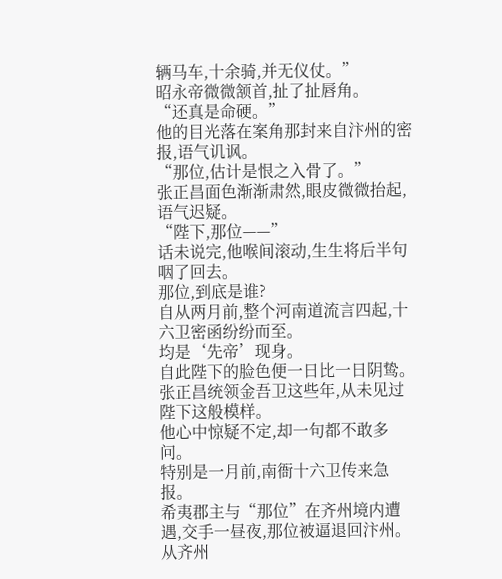辆马车,十余骑,并无仪仗。”
昭永帝微微颔首,扯了扯唇角。
“还真是命硬。”
他的目光落在案角那封来自汴州的密报,语气讥讽。
“那位,估计是恨之入骨了。”
张正昌面色渐渐肃然,眼皮微微抬起,语气迟疑。
“陛下,那位——”
话未说完,他喉间滚动,生生将后半句咽了回去。
那位,到底是谁?
自从两月前,整个河南道流言四起,十六卫密函纷纷而至。
均是‘先帝’现身。
自此陛下的脸色便一日比一日阴鸷。
张正昌统领金吾卫这些年,从未见过陛下这般模样。
他心中惊疑不定,却一句都不敢多问。
特别是一月前,南衙十六卫传来急报。
希夷郡主与“那位”在齐州境内遭遇,交手一昼夜,那位被逼退回汴州。
从齐州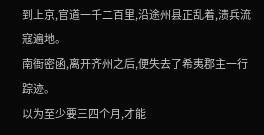到上京,官道一千二百里,沿途州县正乱着,溃兵流寇遍地。
南衙密函,离开齐州之后,便失去了希夷郡主一行踪迹。
以为至少要三四个月,才能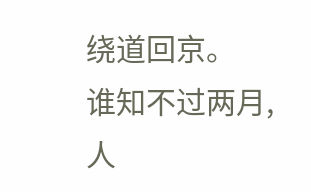绕道回京。
谁知不过两月,人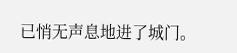已悄无声息地进了城门。